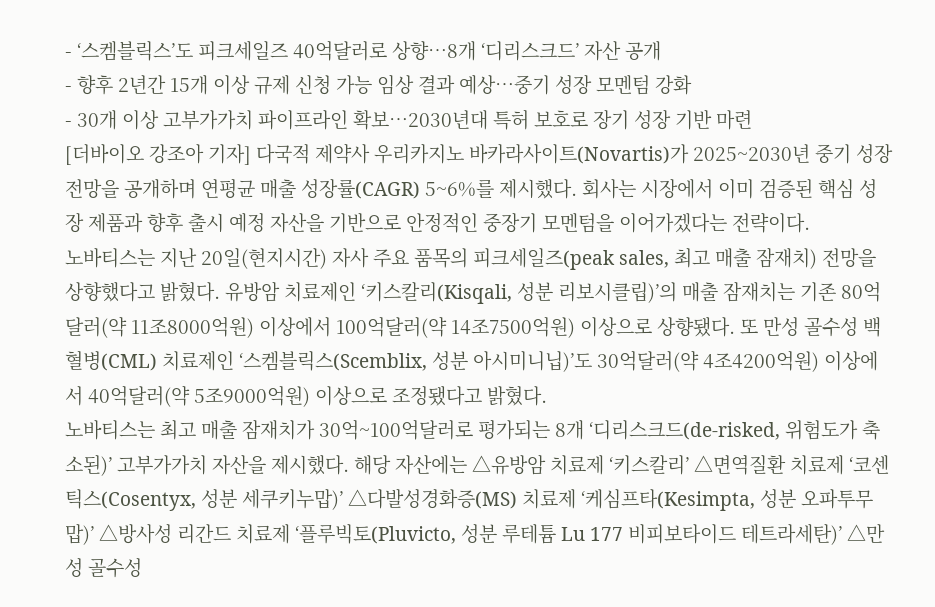- ‘스켐블릭스’도 피크세일즈 40억달러로 상향…8개 ‘디리스크드’ 자산 공개
- 향후 2년간 15개 이상 규제 신청 가능 임상 결과 예상…중기 성장 모멘텀 강화
- 30개 이상 고부가가치 파이프라인 확보…2030년대 특허 보호로 장기 성장 기반 마련
[더바이오 강조아 기자] 다국적 제약사 우리카지노 바카라사이트(Novartis)가 2025~2030년 중기 성장 전망을 공개하며 연평균 매출 성장률(CAGR) 5~6%를 제시했다. 회사는 시장에서 이미 검증된 핵심 성장 제품과 향후 출시 예정 자산을 기반으로 안정적인 중장기 모멘텀을 이어가겠다는 전략이다.
노바티스는 지난 20일(현지시간) 자사 주요 품목의 피크세일즈(peak sales, 최고 매출 잠재치) 전망을 상향했다고 밝혔다. 유방암 치료제인 ‘키스칼리(Kisqali, 성분 리보시클립)’의 매출 잠재치는 기존 80억달러(약 11조8000억원) 이상에서 100억달러(약 14조7500억원) 이상으로 상향됐다. 또 만성 골수성 백혈병(CML) 치료제인 ‘스켐블릭스(Scemblix, 성분 아시미니닙)’도 30억달러(약 4조4200억원) 이상에서 40억달러(약 5조9000억원) 이상으로 조정됐다고 밝혔다.
노바티스는 최고 매출 잠재치가 30억~100억달러로 평가되는 8개 ‘디리스크드(de-risked, 위험도가 축소된)’ 고부가가치 자산을 제시했다. 해당 자산에는 △유방암 치료제 ‘키스칼리’ △면역질환 치료제 ‘코센틱스(Cosentyx, 성분 세쿠키누맙)’ △다발성경화증(MS) 치료제 ‘케심프타(Kesimpta, 성분 오파투무맙)’ △방사성 리간드 치료제 ‘플루빅토(Pluvicto, 성분 루테튬 Lu 177 비피보타이드 테트라세탄)’ △만성 골수성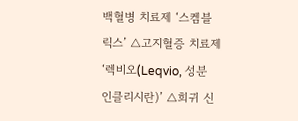백혈병 치료제 ‘스켐블릭스’ △고지혈증 치료제 ‘렉비오(Leqvio, 성분 인클리시란)’ △희귀 신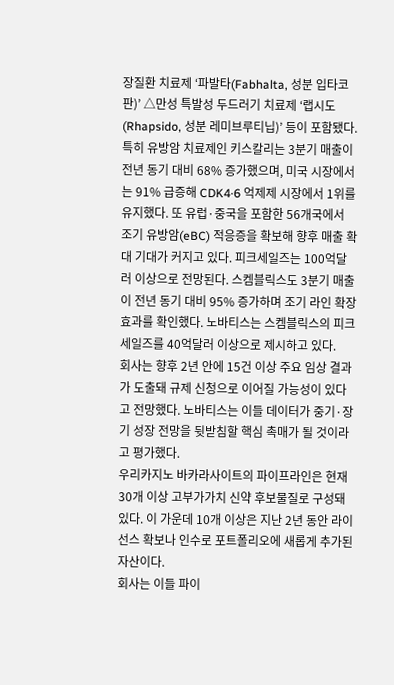장질환 치료제 ‘파발타(Fabhalta, 성분 입타코판)’ △만성 특발성 두드러기 치료제 ‘랩시도(Rhapsido, 성분 레미브루티닙)’ 등이 포함됐다.
특히 유방암 치료제인 키스칼리는 3분기 매출이 전년 동기 대비 68% 증가했으며, 미국 시장에서는 91% 급증해 CDK4·6 억제제 시장에서 1위를 유지했다. 또 유럽·중국을 포함한 56개국에서 조기 유방암(eBC) 적응증을 확보해 향후 매출 확대 기대가 커지고 있다. 피크세일즈는 100억달러 이상으로 전망된다. 스켐블릭스도 3분기 매출이 전년 동기 대비 95% 증가하며 조기 라인 확장 효과를 확인했다. 노바티스는 스켐블릭스의 피크세일즈를 40억달러 이상으로 제시하고 있다.
회사는 향후 2년 안에 15건 이상 주요 임상 결과가 도출돼 규제 신청으로 이어질 가능성이 있다고 전망했다. 노바티스는 이들 데이터가 중기·장기 성장 전망을 뒷받침할 핵심 촉매가 될 것이라고 평가했다.
우리카지노 바카라사이트의 파이프라인은 현재 30개 이상 고부가가치 신약 후보물질로 구성돼 있다. 이 가운데 10개 이상은 지난 2년 동안 라이선스 확보나 인수로 포트폴리오에 새롭게 추가된 자산이다.
회사는 이들 파이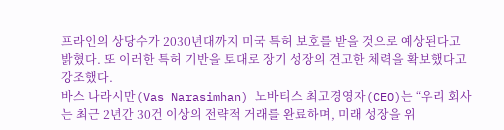프라인의 상당수가 2030년대까지 미국 특허 보호를 받을 것으로 예상된다고 밝혔다. 또 이러한 특허 기반을 토대로 장기 성장의 견고한 체력을 확보했다고 강조했다.
바스 나라시만(Vas Narasimhan) 노바티스 최고경영자(CEO)는 “우리 회사는 최근 2년간 30건 이상의 전략적 거래를 완료하며, 미래 성장을 위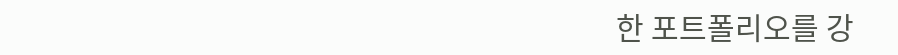한 포트폴리오를 강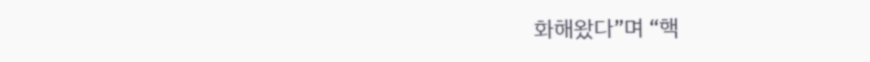화해왔다”며 “핵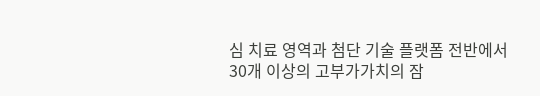심 치료 영역과 첨단 기술 플랫폼 전반에서 30개 이상의 고부가가치의 잠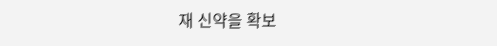재 신약을 확보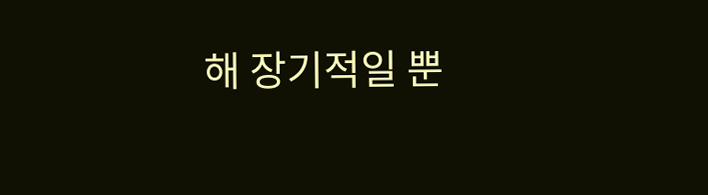해 장기적일 뿐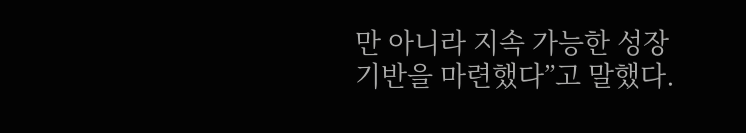만 아니라 지속 가능한 성장 기반을 마련했다”고 말했다.